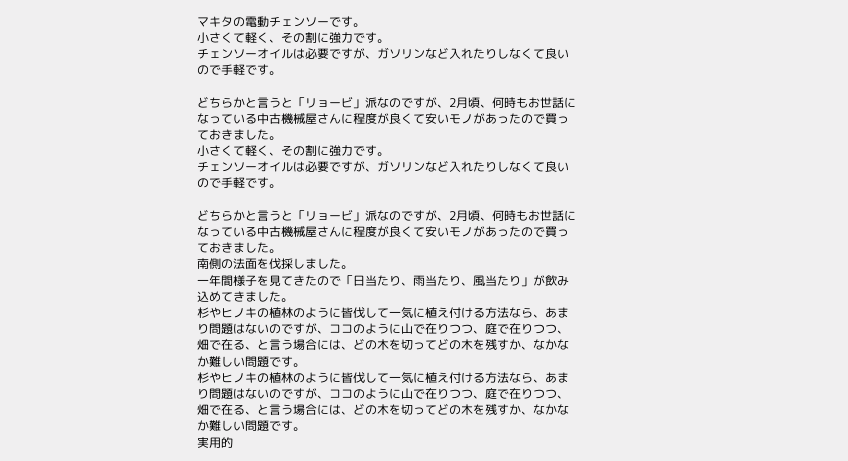マキタの電動チェンソーです。
小さくて軽く、その割に強力です。
チェンソーオイルは必要ですが、ガソリンなど入れたりしなくて良いので手軽です。

どちらかと言うと「リョービ」派なのですが、2月頃、何時もお世話になっている中古機械屋さんに程度が良くて安いモノがあったので買っておきました。
小さくて軽く、その割に強力です。
チェンソーオイルは必要ですが、ガソリンなど入れたりしなくて良いので手軽です。

どちらかと言うと「リョービ」派なのですが、2月頃、何時もお世話になっている中古機械屋さんに程度が良くて安いモノがあったので買っておきました。
南側の法面を伐採しました。
一年間様子を見てきたので「日当たり、雨当たり、風当たり」が飲み込めてきました。
杉やヒノキの植林のように皆伐して一気に植え付ける方法なら、あまり問題はないのですが、ココのように山で在りつつ、庭で在りつつ、畑で在る、と言う場合には、どの木を切ってどの木を残すか、なかなか難しい問題です。
杉やヒノキの植林のように皆伐して一気に植え付ける方法なら、あまり問題はないのですが、ココのように山で在りつつ、庭で在りつつ、畑で在る、と言う場合には、どの木を切ってどの木を残すか、なかなか難しい問題です。
実用的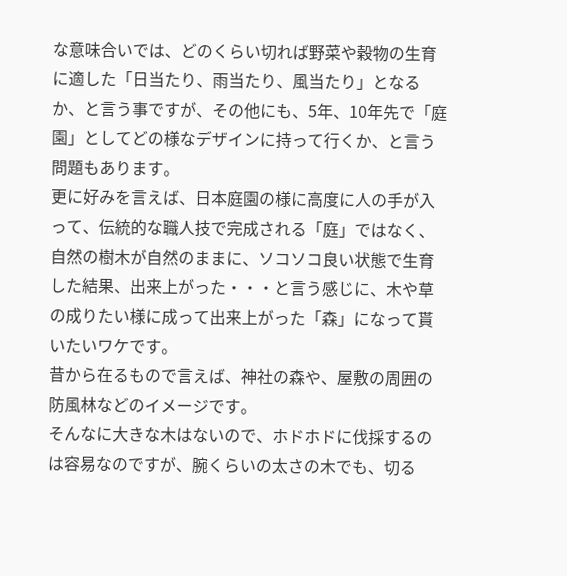な意味合いでは、どのくらい切れば野菜や穀物の生育に適した「日当たり、雨当たり、風当たり」となるか、と言う事ですが、その他にも、5年、10年先で「庭園」としてどの様なデザインに持って行くか、と言う問題もあります。
更に好みを言えば、日本庭園の様に高度に人の手が入って、伝統的な職人技で完成される「庭」ではなく、自然の樹木が自然のままに、ソコソコ良い状態で生育した結果、出来上がった・・・と言う感じに、木や草の成りたい様に成って出来上がった「森」になって貰いたいワケです。
昔から在るもので言えば、神社の森や、屋敷の周囲の防風林などのイメージです。
そんなに大きな木はないので、ホドホドに伐採するのは容易なのですが、腕くらいの太さの木でも、切る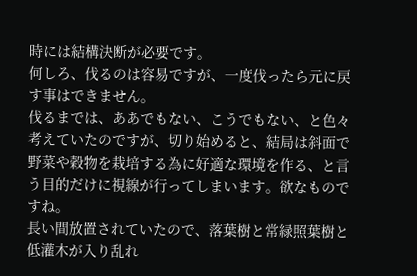時には結構決断が必要です。
何しろ、伐るのは容易ですが、一度伐ったら元に戻す事はできません。
伐るまでは、ああでもない、こうでもない、と色々考えていたのですが、切り始めると、結局は斜面で野菜や穀物を栽培する為に好適な環境を作る、と言う目的だけに視線が行ってしまいます。欲なものですね。
長い間放置されていたので、落葉樹と常緑照葉樹と低灌木が入り乱れ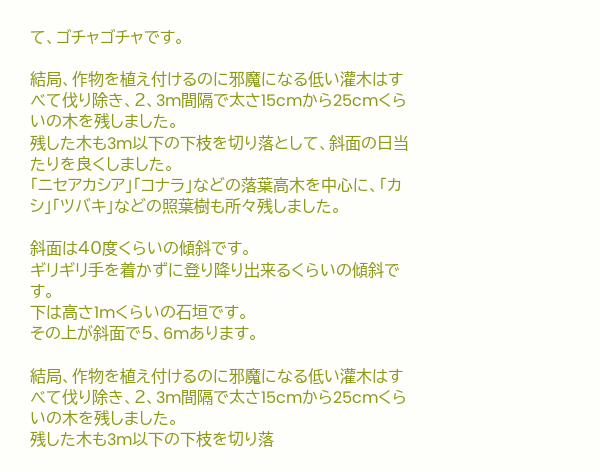て、ゴチャゴチャです。

結局、作物を植え付けるのに邪魔になる低い灌木はすべて伐り除き、2、3m間隔で太さ15cmから25cmくらいの木を残しました。
残した木も3m以下の下枝を切り落として、斜面の日当たりを良くしました。
「ニセアカシア」「コナラ」などの落葉高木を中心に、「カシ」「ツバキ」などの照葉樹も所々残しました。

斜面は40度くらいの傾斜です。
ギリギリ手を着かずに登り降り出来るくらいの傾斜です。
下は高さ1mくらいの石垣です。
その上が斜面で5、6mあります。

結局、作物を植え付けるのに邪魔になる低い灌木はすべて伐り除き、2、3m間隔で太さ15cmから25cmくらいの木を残しました。
残した木も3m以下の下枝を切り落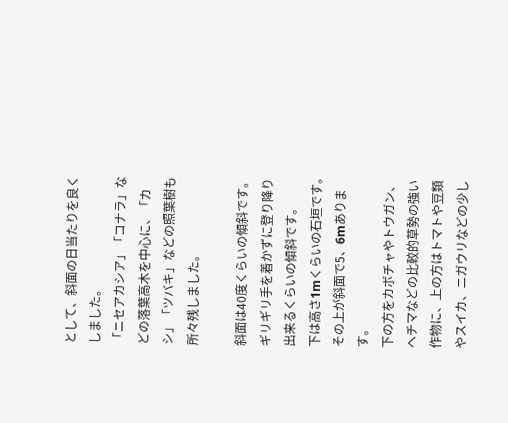として、斜面の日当たりを良くしました。
「ニセアカシア」「コナラ」などの落葉高木を中心に、「カシ」「ツバキ」などの照葉樹も所々残しました。

斜面は40度くらいの傾斜です。
ギリギリ手を着かずに登り降り出来るくらいの傾斜です。
下は高さ1mくらいの石垣です。
その上が斜面で5、6mあります。
下の方をカボチャやトウガン、ヘチマなどの比較的草勢の強い作物に、上の方はトマトや豆類やスイカ、ニガウリなどの少し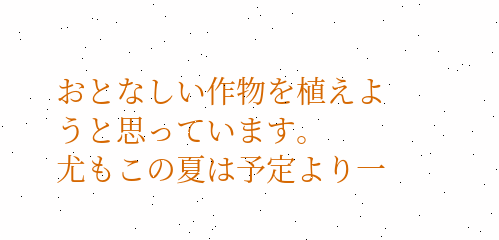おとなしい作物を植えようと思っています。
尤もこの夏は予定より一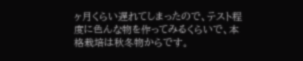ヶ月くらい遅れてしまったので、テスト程度に色んな物を作ってみるくらいで、本格栽培は秋冬物からです。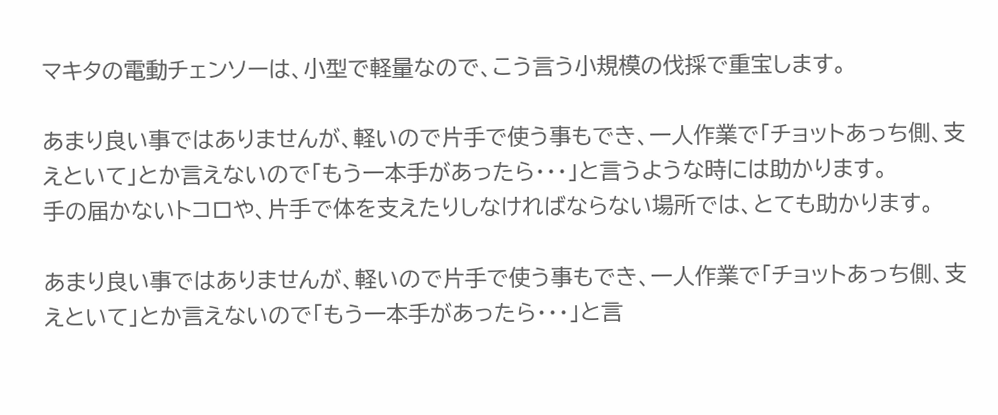マキタの電動チェンソーは、小型で軽量なので、こう言う小規模の伐採で重宝します。

あまり良い事ではありませんが、軽いので片手で使う事もでき、一人作業で「チョットあっち側、支えといて」とか言えないので「もう一本手があったら・・・」と言うような時には助かります。
手の届かないトコロや、片手で体を支えたりしなければならない場所では、とても助かります。

あまり良い事ではありませんが、軽いので片手で使う事もでき、一人作業で「チョットあっち側、支えといて」とか言えないので「もう一本手があったら・・・」と言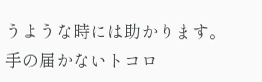うような時には助かります。
手の届かないトコロ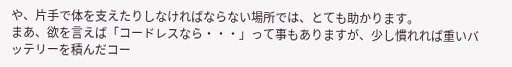や、片手で体を支えたりしなければならない場所では、とても助かります。
まあ、欲を言えば「コードレスなら・・・」って事もありますが、少し慣れれば重いバッテリーを積んだコー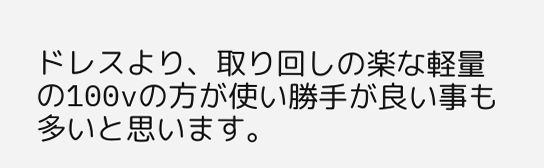ドレスより、取り回しの楽な軽量の100vの方が使い勝手が良い事も多いと思います。